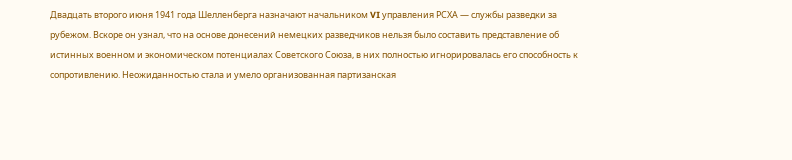Двадцать второго июня 1941 года Шелленберга назначают начальником VI управления РСХА — службы разведки за рубежом. Вскоре он узнал, что на основе донесений немецких разведчиков нельзя было составить представление об истинных военном и экономическом потенциалах Советского Союза, в них полностью игнорировалась его способность к сопротивлению. Неожиданностью стала и умело организованная партизанская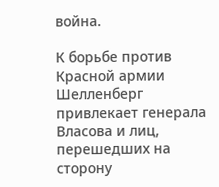война.

К борьбе против Красной армии Шелленберг привлекает генерала Власова и лиц, перешедших на сторону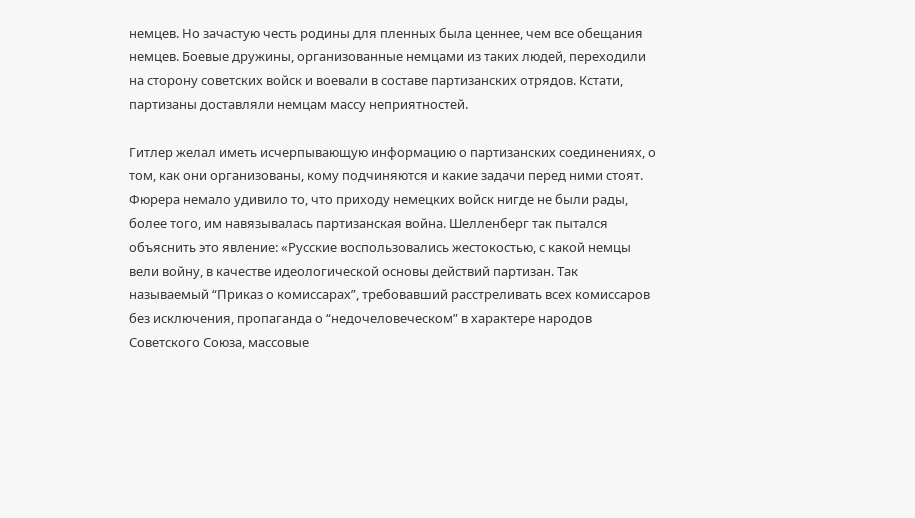немцев. Но зачастую честь родины для пленных была ценнее, чем все обещания немцев. Боевые дружины, организованные немцами из таких людей, переходили на сторону советских войск и воевали в составе партизанских отрядов. Кстати, партизаны доставляли немцам массу неприятностей.

Гитлер желал иметь исчерпывающую информацию о партизанских соединениях, о том, как они организованы, кому подчиняются и какие задачи перед ними стоят. Фюрера немало удивило то, что приходу немецких войск нигде не были рады, более того, им навязывалась партизанская война. Шелленберг так пытался объяснить это явление: «Русские воспользовались жестокостью, с какой немцы вели войну, в качестве идеологической основы действий партизан. Так называемый “Приказ о комиссарах”, требовавший расстреливать всех комиссаров без исключения, пропаганда о “недочеловеческом” в характере народов Советского Союза, массовые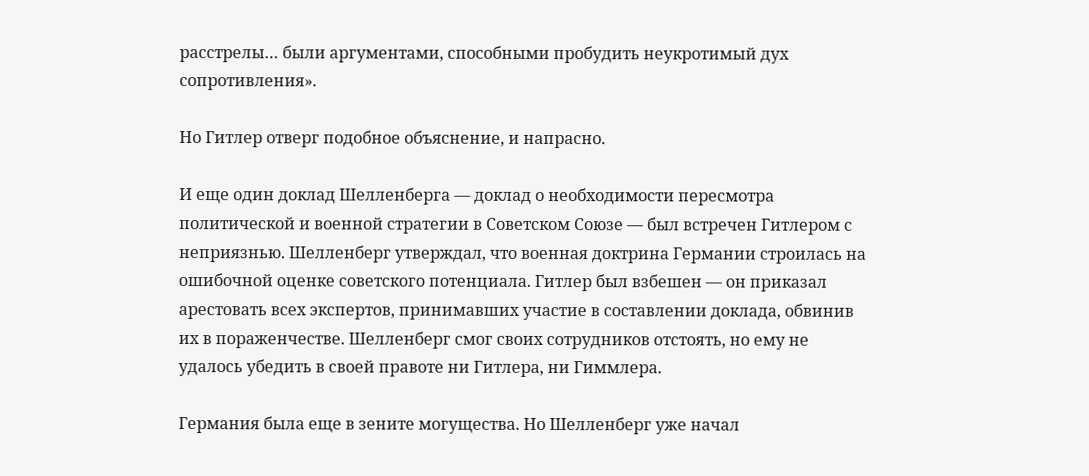расстрелы… были аргументами, способными пробудить неукротимый дух сопротивления».

Но Гитлер отверг подобное объяснение, и напрасно.

И еще один доклад Шелленберга — доклад о необходимости пересмотра политической и военной стратегии в Советском Союзе — был встречен Гитлером с неприязнью. Шелленберг утверждал, что военная доктрина Германии строилась на ошибочной оценке советского потенциала. Гитлер был взбешен — он приказал арестовать всех экспертов, принимавших участие в составлении доклада, обвинив их в пораженчестве. Шелленберг смог своих сотрудников отстоять, но ему не удалось убедить в своей правоте ни Гитлера, ни Гиммлера.

Германия была еще в зените могущества. Но Шелленберг уже начал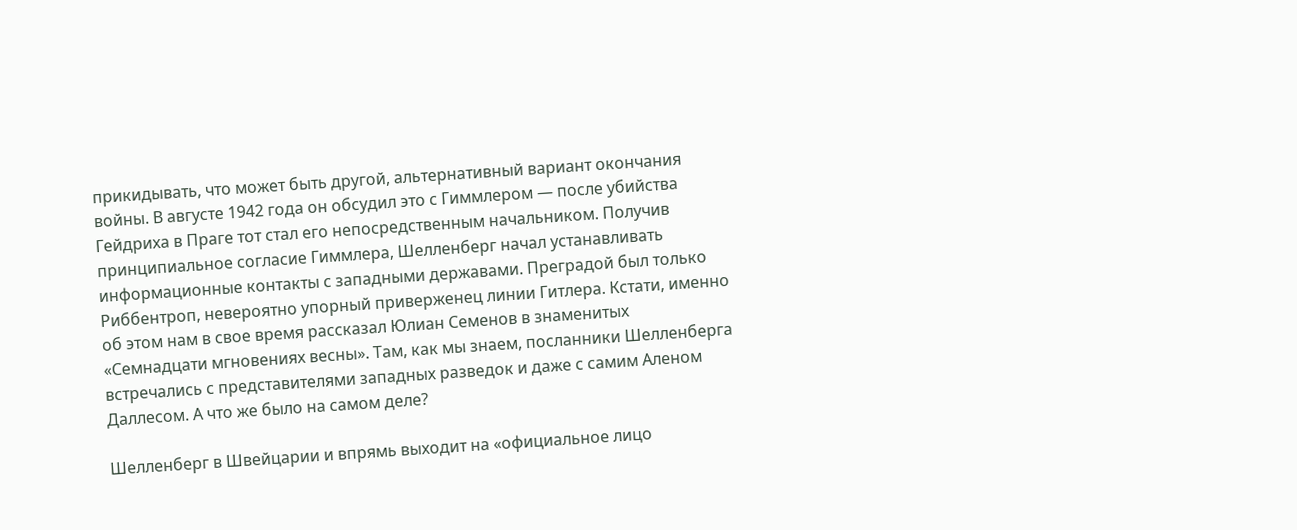прикидывать, что может быть другой, альтернативный вариант окончания войны. В августе 1942 года он обсудил это с Гиммлером — после убийства Гейдриха в Праге тот стал его непосредственным начальником. Получив принципиальное согласие Гиммлера, Шелленберг начал устанавливать информационные контакты с западными державами. Преградой был только Риббентроп, невероятно упорный приверженец линии Гитлера. Кстати, именно об этом нам в свое время рассказал Юлиан Семенов в знаменитых «Семнадцати мгновениях весны». Там, как мы знаем, посланники Шелленберга встречались с представителями западных разведок и даже с самим Аленом Даллесом. А что же было на самом деле?

Шелленберг в Швейцарии и впрямь выходит на «официальное лицо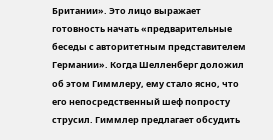Британии». Это лицо выражает готовность начать «предварительные беседы с авторитетным представителем Германии». Когда Шелленберг доложил об этом Гиммлеру, ему стало ясно, что его непосредственный шеф попросту струсил. Гиммлер предлагает обсудить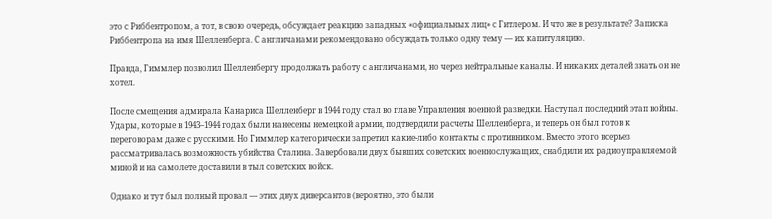это с Риббентропом, а тот, в свою очередь, обсуждает реакцию западных «официальных лиц» с Гитлером. И что же в результате? Записка Риббентропа на имя Шелленберга. С англичанами рекомендовано обсуждать только одну тему — их капитуляцию.

Правда, Гиммлер позволил Шелленбергу продолжать работу с англичанами, но через нейтральные каналы. И никаких деталей знать он не хотел.

После смещения адмирала Канариса Шелленберг в 1944 году стал во главе Управления военной разведки. Наступал последний этап войны. Удары, которые в 1943–1944 годах были нанесены немецкой армии, подтвердили расчеты Шелленберга, и теперь он был готов к переговорам даже с русскими. Но Гиммлер категорически запретил какие-либо контакты с противником. Вместо этого всерьез рассматривалась возможность убийства Сталина. Завербовали двух бывших советских военнослужащих, снабдили их радиоуправляемой миной и на самолете доставили в тыл советских войск.

Однако и тут был полный провал — этих двух диверсантов (вероятно, это были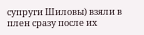супруги Шиловы) взяли в плен сразу после их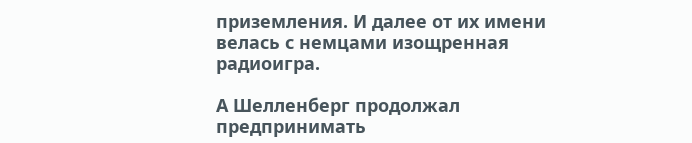приземления. И далее от их имени велась с немцами изощренная радиоигра.

А Шелленберг продолжал предпринимать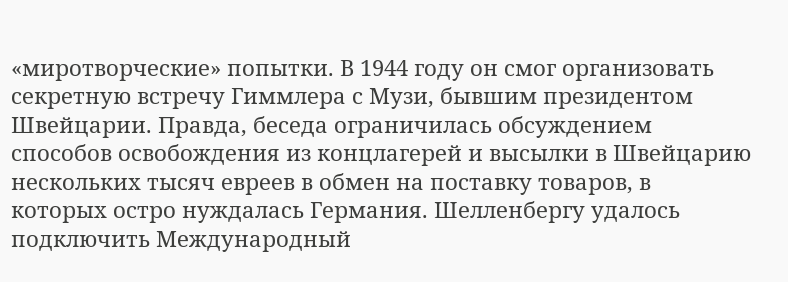«миротворческие» попытки. В 1944 году он смог организовать секретную встречу Гиммлера с Музи, бывшим президентом Швейцарии. Правда, беседа ограничилась обсуждением способов освобождения из концлагерей и высылки в Швейцарию нескольких тысяч евреев в обмен на поставку товаров, в которых остро нуждалась Германия. Шелленбергу удалось подключить Международный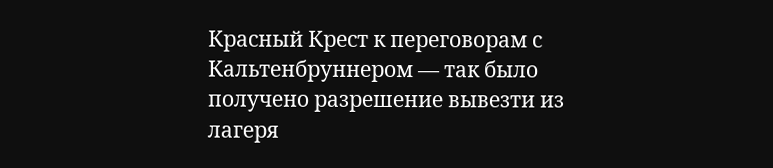Красный Крест к переговорам с Кальтенбруннером — так было получено разрешение вывезти из лагеря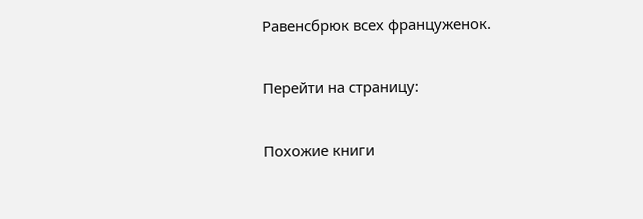Равенсбрюк всех француженок.

Перейти на страницу:

Похожие книги